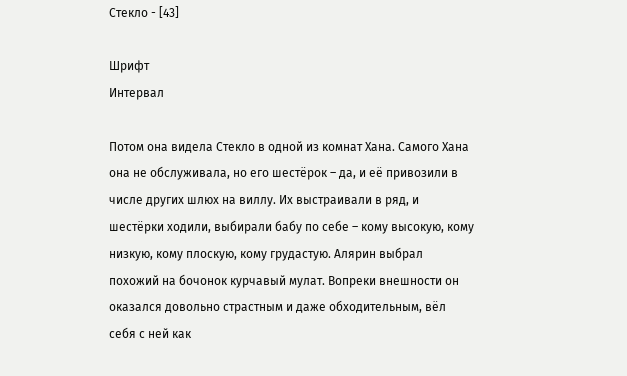Стекло - [43]

Шрифт
Интервал

Потом она видела Стекло в одной из комнат Хана. Самого Хана она не обслуживала, но его шестёрок – да, и её привозили в числе других шлюх на виллу. Их выстраивали в ряд, и шестёрки ходили, выбирали бабу по себе – кому высокую, кому низкую, кому плоскую, кому грудастую. Алярин выбрал похожий на бочонок курчавый мулат. Вопреки внешности он оказался довольно страстным и даже обходительным, вёл себя с ней как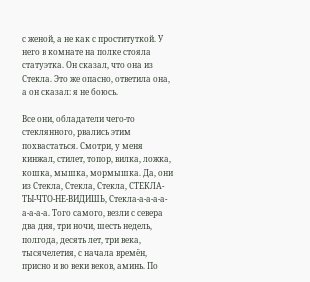с женой, а не как с проституткой. У него в комнате на полке стояла статуэтка. Он сказал, что она из Стекла. Это же опасно, ответила она, а он сказал: я не боюсь.

Все они, обладатели чего-то стеклянного, рвались этим похвастаться. Смотри, у меня кинжал, стилет, топор, вилка, ложка, кошка, мышка, мормышка. Да, они из Стекла, Стекла, Стекла, СТЕКЛА-ТЫ-ЧТО-НЕ-ВИДИШЬ, Стекла-а-а-а-а-а-а-а-а. Того самого, везли с севера два дня, три ночи, шесть недель, полгода, десять лет, три века, тысячелетия, с начала времён, присно и во веки веков, аминь. По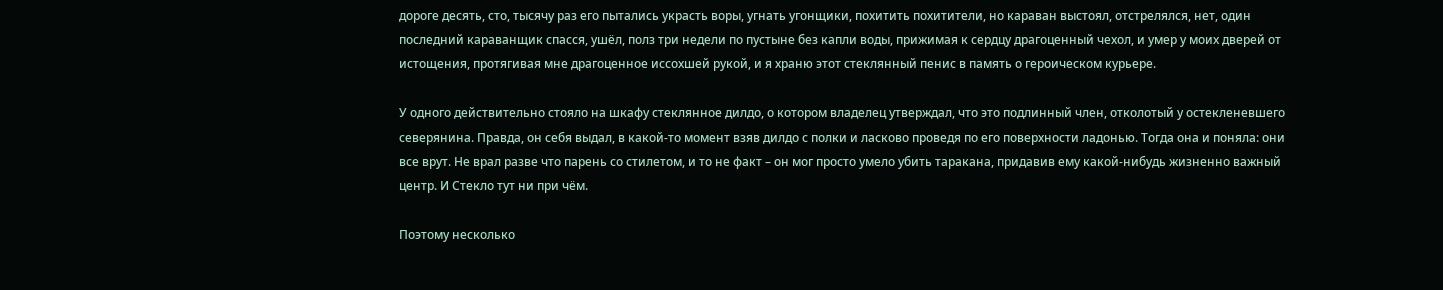дороге десять, сто, тысячу раз его пытались украсть воры, угнать угонщики, похитить похитители, но караван выстоял, отстрелялся, нет, один последний караванщик спасся, ушёл, полз три недели по пустыне без капли воды, прижимая к сердцу драгоценный чехол, и умер у моих дверей от истощения, протягивая мне драгоценное иссохшей рукой, и я храню этот стеклянный пенис в память о героическом курьере.

У одного действительно стояло на шкафу стеклянное дилдо, о котором владелец утверждал, что это подлинный член, отколотый у остекленевшего северянина. Правда, он себя выдал, в какой-то момент взяв дилдо с полки и ласково проведя по его поверхности ладонью. Тогда она и поняла: они все врут. Не врал разве что парень со стилетом, и то не факт – он мог просто умело убить таракана, придавив ему какой-нибудь жизненно важный центр. И Стекло тут ни при чём.

Поэтому несколько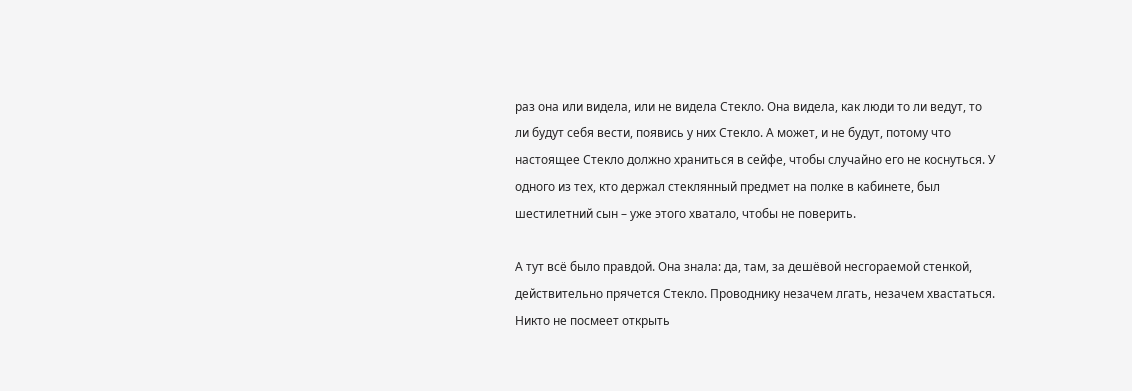раз она или видела, или не видела Стекло. Она видела, как люди то ли ведут, то ли будут себя вести, появись у них Стекло. А может, и не будут, потому что настоящее Стекло должно храниться в сейфе, чтобы случайно его не коснуться. У одного из тех, кто держал стеклянный предмет на полке в кабинете, был шестилетний сын – уже этого хватало, чтобы не поверить.

А тут всё было правдой. Она знала: да, там, за дешёвой несгораемой стенкой, действительно прячется Стекло. Проводнику незачем лгать, незачем хвастаться. Никто не посмеет открыть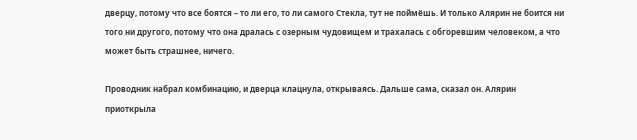дверцу, потому что все боятся – то ли его, то ли самого Стекла, тут не поймёшь. И только Алярин не боится ни того ни другого, потому что она дралась с озерным чудовищем и трахалась с обгоревшим человеком, а что может быть страшнее, ничего.

Проводник набрал комбинацию, и дверца клацнула, открываясь. Дальше сама, сказал он. Алярин приоткрыла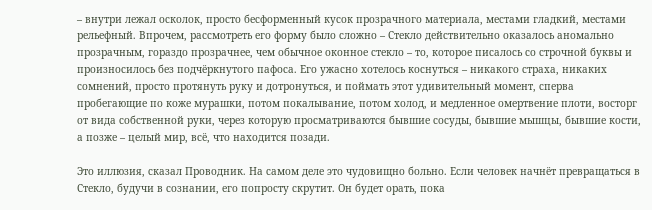– внутри лежал осколок, просто бесформенный кусок прозрачного материала, местами гладкий, местами рельефный. Впрочем, рассмотреть его форму было сложно – Стекло действительно оказалось аномально прозрачным, гораздо прозрачнее, чем обычное оконное стекло – то, которое писалось со строчной буквы и произносилось без подчёркнутого пафоса. Его ужасно хотелось коснуться – никакого страха, никаких сомнений, просто протянуть руку и дотронуться, и поймать этот удивительный момент, сперва пробегающие по коже мурашки, потом покалывание, потом холод, и медленное омертвение плоти, восторг от вида собственной руки, через которую просматриваются бывшие сосуды, бывшие мышцы, бывшие кости, а позже – целый мир, всё, что находится позади.

Это иллюзия, сказал Проводник. На самом деле это чудовищно больно. Если человек начнёт превращаться в Стекло, будучи в сознании, его попросту скрутит. Он будет орать, пока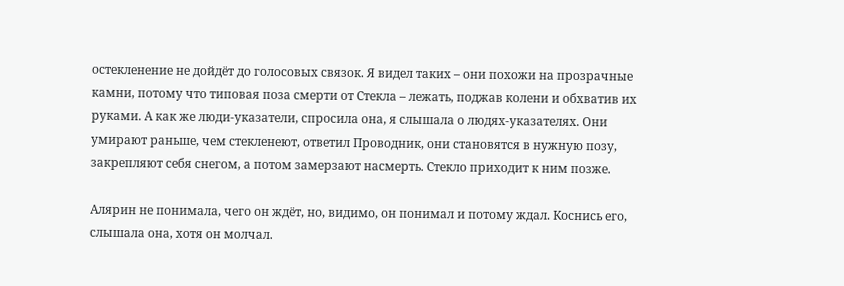остекленение не дойдёт до голосовых связок. Я видел таких – они похожи на прозрачные камни, потому что типовая поза смерти от Стекла – лежать, поджав колени и обхватив их руками. А как же люди-указатели, спросила она, я слышала о людях-указателях. Они умирают раньше, чем стекленеют, ответил Проводник, они становятся в нужную позу, закрепляют себя снегом, а потом замерзают насмерть. Стекло приходит к ним позже.

Алярин не понимала, чего он ждёт, но, видимо, он понимал и потому ждал. Коснись его, слышала она, хотя он молчал.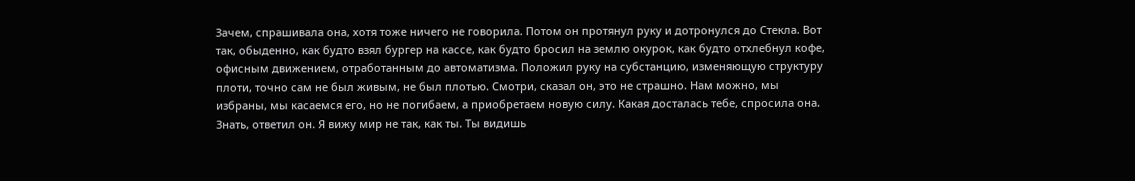Зачем, спрашивала она, хотя тоже ничего не говорила. Потом он протянул руку и дотронулся до Стекла. Вот так, обыденно, как будто взял бургер на кассе, как будто бросил на землю окурок, как будто отхлебнул кофе, офисным движением, отработанным до автоматизма. Положил руку на субстанцию, изменяющую структуру плоти, точно сам не был живым, не был плотью. Смотри, сказал он, это не страшно. Нам можно, мы избраны, мы касаемся его, но не погибаем, а приобретаем новую силу. Какая досталась тебе, спросила она. Знать, ответил он. Я вижу мир не так, как ты. Ты видишь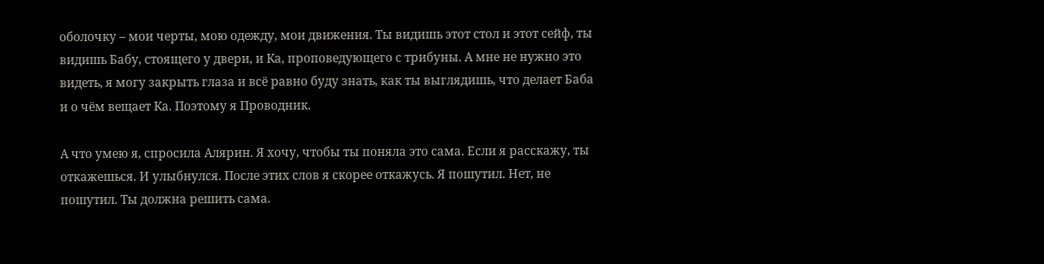оболочку – мои черты, мою одежду, мои движения. Ты видишь этот стол и этот сейф, ты видишь Бабу, стоящего у двери, и Ка, проповедующего с трибуны. А мне не нужно это видеть, я могу закрыть глаза и всё равно буду знать, как ты выглядишь, что делает Баба и о чём вещает Ка. Поэтому я Проводник.

А что умею я, спросила Алярин. Я хочу, чтобы ты поняла это сама. Если я расскажу, ты откажешься. И улыбнулся. После этих слов я скорее откажусь. Я пошутил. Нет, не пошутил. Ты должна решить сама.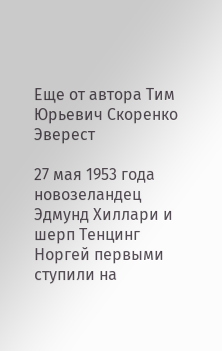Еще от автора Тим Юрьевич Скоренко
Эверест

27 мая 1953 года новозеландец Эдмунд Хиллари и шерп Тенцинг Норгей первыми ступили на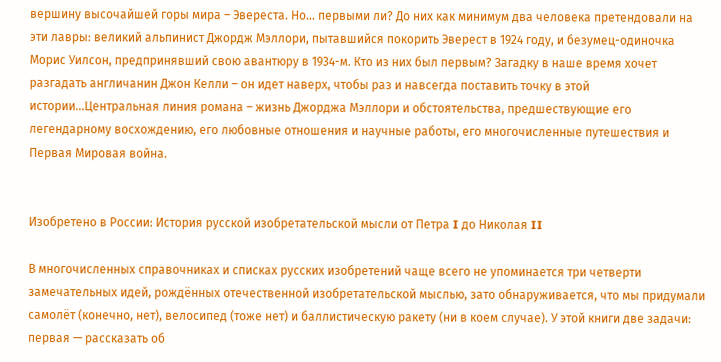вершину высочайшей горы мира – Эвереста. Но… первыми ли? До них как минимум два человека претендовали на эти лавры: великий альпинист Джордж Мэллори, пытавшийся покорить Эверест в 1924 году, и безумец-одиночка Морис Уилсон, предпринявший свою авантюру в 1934-м. Кто из них был первым? Загадку в наше время хочет разгадать англичанин Джон Келли – он идет наверх, чтобы раз и навсегда поставить точку в этой истории…Центральная линия романа – жизнь Джорджа Мэллори и обстоятельства, предшествующие его легендарному восхождению, его любовные отношения и научные работы, его многочисленные путешествия и Первая Мировая война.


Изобретено в России: История русской изобретательской мысли от Петра I до Николая II

В многочисленных справочниках и списках русских изобретений чаще всего не упоминается три четверти замечательных идей, рождённых отечественной изобретательской мыслью, зато обнаруживается, что мы придумали самолёт (конечно, нет), велосипед (тоже нет) и баллистическую ракету (ни в коем случае). У этой книги две задачи: первая — рассказать об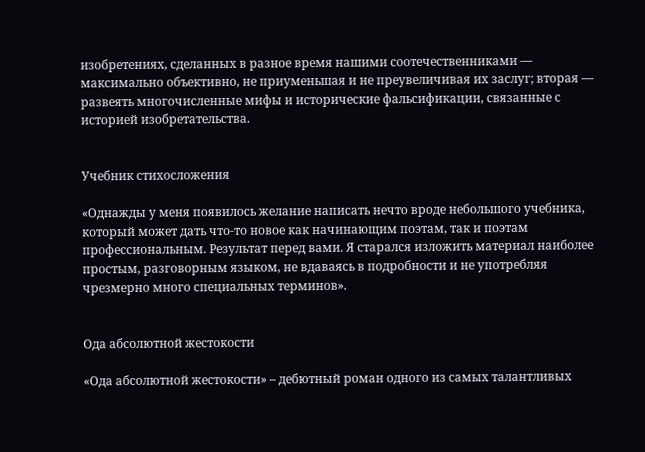изобретениях, сделанных в разное время нашими соотечественниками — максимально объективно, не приуменьшая и не преувеличивая их заслуг; вторая — развеять многочисленные мифы и исторические фальсификации, связанные с историей изобретательства.


Учебник стихосложения

«Однажды у меня появилось желание написать нечто вроде небольшого учебника, который может дать что-то новое как начинающим поэтам, так и поэтам профессиональным. Результат перед вами. Я старался изложить материал наиболее простым, разговорным языком, не вдаваясь в подробности и не употребляя чрезмерно много специальных терминов».


Ода абсолютной жестокости

«Ода абсолютной жестокости» – дебютный роман одного из самых талантливых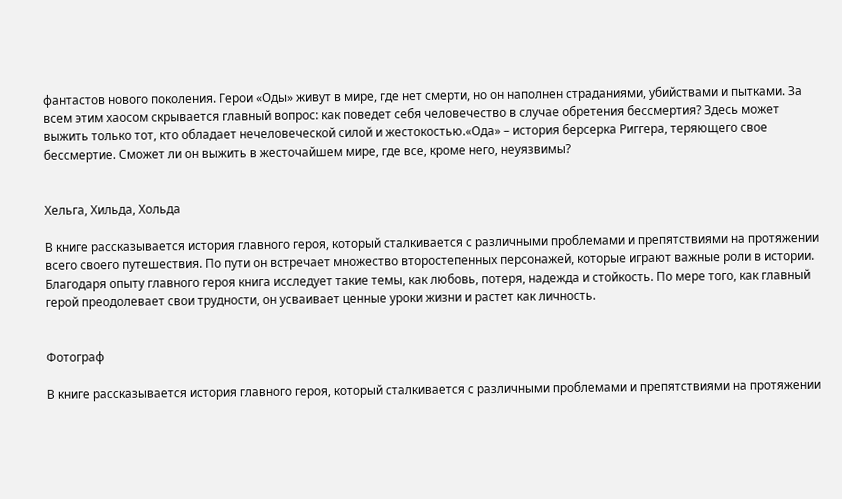фантастов нового поколения. Герои «Оды» живут в мире, где нет смерти, но он наполнен страданиями, убийствами и пытками. За всем этим хаосом скрывается главный вопрос: как поведет себя человечество в случае обретения бессмертия? Здесь может выжить только тот, кто обладает нечеловеческой силой и жестокостью.«Ода» – история берсерка Риггера, теряющего свое бессмертие. Сможет ли он выжить в жесточайшем мире, где все, кроме него, неуязвимы?


Хельга, Хильда, Хольда

В книге рассказывается история главного героя, который сталкивается с различными проблемами и препятствиями на протяжении всего своего путешествия. По пути он встречает множество второстепенных персонажей, которые играют важные роли в истории. Благодаря опыту главного героя книга исследует такие темы, как любовь, потеря, надежда и стойкость. По мере того, как главный герой преодолевает свои трудности, он усваивает ценные уроки жизни и растет как личность.


Фотограф

В книге рассказывается история главного героя, который сталкивается с различными проблемами и препятствиями на протяжении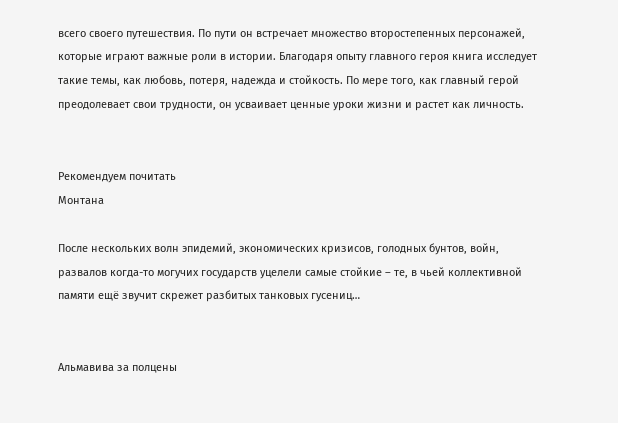всего своего путешествия. По пути он встречает множество второстепенных персонажей, которые играют важные роли в истории. Благодаря опыту главного героя книга исследует такие темы, как любовь, потеря, надежда и стойкость. По мере того, как главный герой преодолевает свои трудности, он усваивает ценные уроки жизни и растет как личность.


Рекомендуем почитать
Монтана

После нескольких волн эпидемий, экономических кризисов, голодных бунтов, войн, развалов когда-то могучих государств уцелели самые стойкие – те, в чьей коллективной памяти ещё звучит скрежет разбитых танковых гусениц…


Альмавива за полцены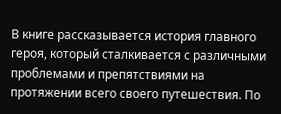В книге рассказывается история главного героя, который сталкивается с различными проблемами и препятствиями на протяжении всего своего путешествия. По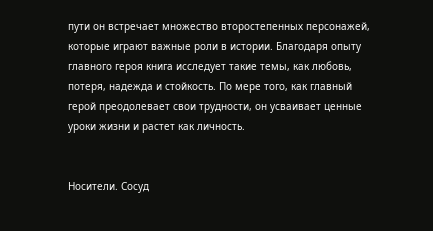пути он встречает множество второстепенных персонажей, которые играют важные роли в истории. Благодаря опыту главного героя книга исследует такие темы, как любовь, потеря, надежда и стойкость. По мере того, как главный герой преодолевает свои трудности, он усваивает ценные уроки жизни и растет как личность.


Носители. Сосуд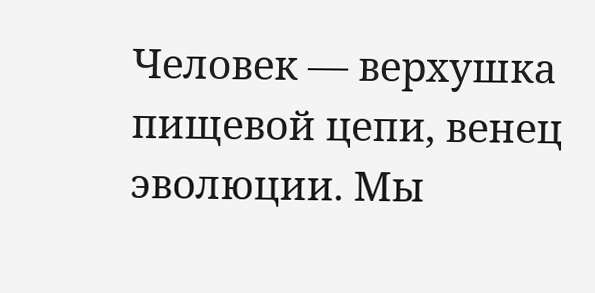Человек — верхушка пищевой цепи, венец эволюции. Мы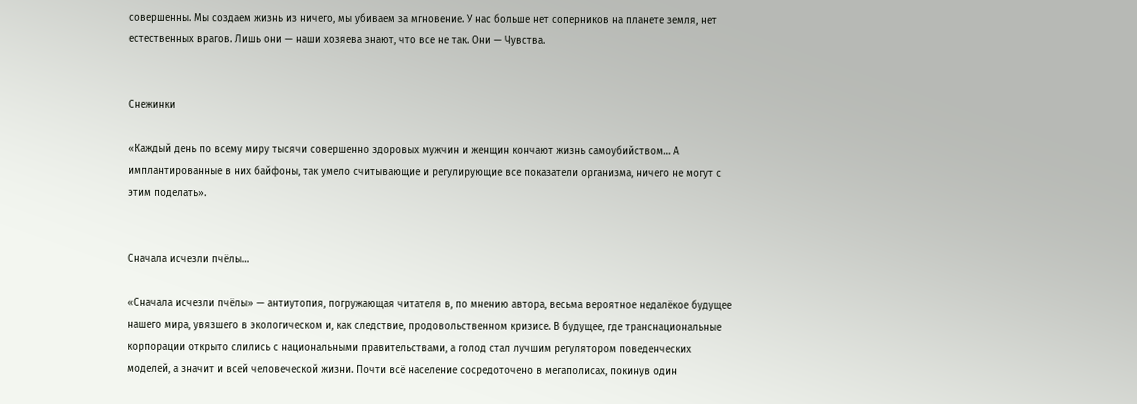совершенны. Мы создаем жизнь из ничего, мы убиваем за мгновение. У нас больше нет соперников на планете земля, нет естественных врагов. Лишь они — наши хозяева знают, что все не так. Они — Чувства.


Снежинки

«Каждый день по всему миру тысячи совершенно здоровых мужчин и женщин кончают жизнь самоубийством… А имплантированные в них байфоны, так умело считывающие и регулирующие все показатели организма, ничего не могут с этим поделать».


Сначала исчезли пчёлы…

«Сначала исчезли пчёлы» — антиутопия, погружающая читателя в, по мнению автора, весьма вероятное недалёкое будущее нашего мира, увязшего в экологическом и, как следствие, продовольственном кризисе. В будущее, где транснациональные корпорации открыто слились с национальными правительствами, а голод стал лучшим регулятором поведенческих моделей, а значит и всей человеческой жизни. Почти всё население сосредоточено в мегаполисах, покинув один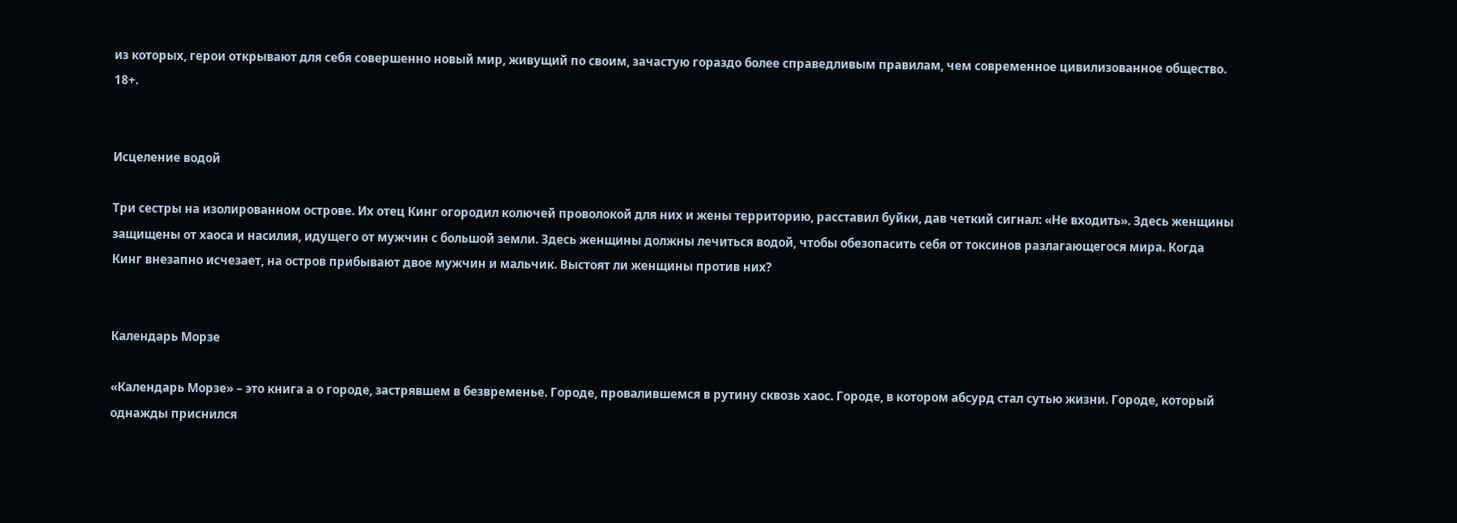из которых, герои открывают для себя совершенно новый мир, живущий по своим, зачастую гораздо более справедливым правилам, чем современное цивилизованное общество. 18+.


Исцеление водой

Три сестры на изолированном острове. Их отец Кинг огородил колючей проволокой для них и жены территорию, расставил буйки, дав четкий сигнал: «Не входить». Здесь женщины защищены от хаоса и насилия, идущего от мужчин с большой земли. Здесь женщины должны лечиться водой, чтобы обезопасить себя от токсинов разлагающегося мира. Когда Кинг внезапно исчезает, на остров прибывают двое мужчин и мальчик. Выстоят ли женщины против них?


Календарь Морзе

«Календарь Морзе» – это книга а о городе, застрявшем в безвременье. Городе, провалившемся в рутину сквозь хаос. Городе, в котором абсурд стал сутью жизни. Городе, который однажды приснился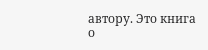автору. Это книга о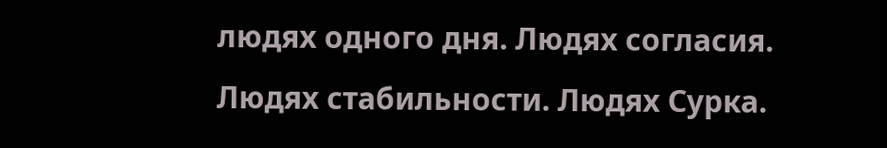людях одного дня. Людях согласия. Людях стабильности. Людях Сурка.